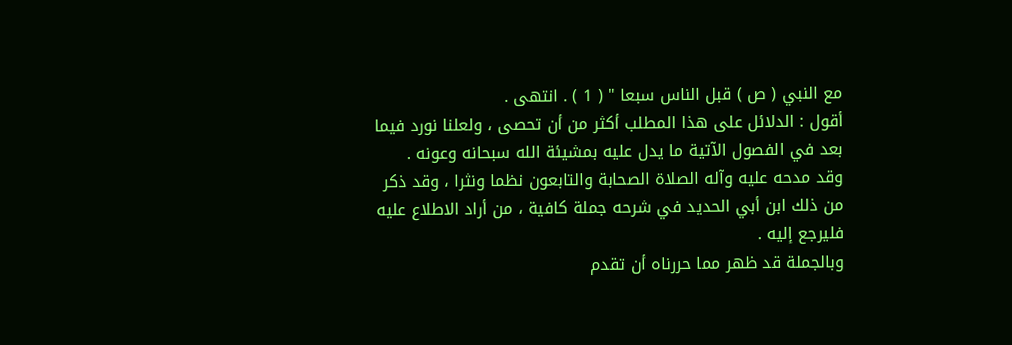مع النبي ( ص ) قبل الناس سبعا " ( 1 ) . انتهى .
أقول : الدلائل على هذا المطلب أكثر من أن تحصى ، ولعلنا نورد فيما
بعد في الفصول الآتية ما يدل عليه بمشيئة الله سبحانه وعونه .
وقد مدحه عليه وآله الصلاة الصحابة والتابعون نظما ونثرا ، وقد ذكر
من ذلك ابن أبي الحديد في شرحه جملة كافية ، من أراد الاطلاع عليه
فليرجع إليه .
وبالجملة قد ظهر مما حررناه أن تقدم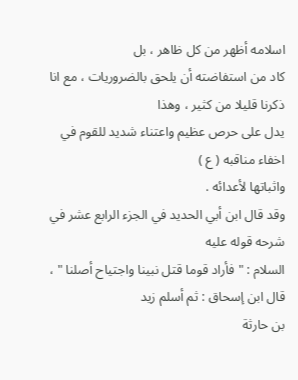اسلامه أظهر من كل ظاهر ، بل
كاد من استفاضته أن يلحق بالضروريات ، مع انا ذكرنا قليلا من كثير ، وهذا
يدل على حرص عظيم واعتناء شديد للقوم في اخفاء مناقبه ( ع )
واثباتها لأعدائه .
وقد قال ابن أبي الحديد في الجزء الرابع عشر في شرحه قوله عليه
السلام : " فأراد قوما قتل نبينا واجتياح أصلنا " ، قال ابن إسحاق : ثم أسلم زيد
بن حارثة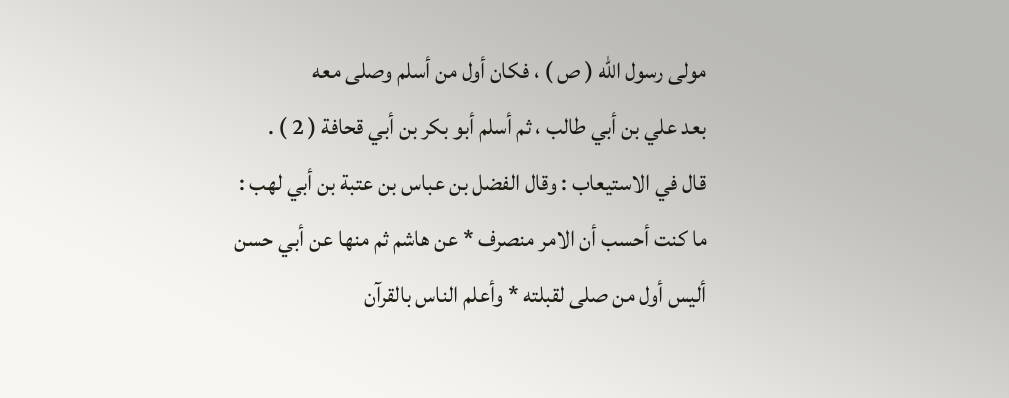مولى رسول الله ( ص ) ، فكان أول من أسلم وصلى معه
بعد علي بن أبي طالب ، ثم أسلم أبو بكر بن أبي قحافة ( 2 ) .
قال في الاستيعاب : وقال الفضل بن عباس بن عتبة بن أبي لهب :
ما كنت أحسب أن الامر منصرف * عن هاشم ثم منها عن أبي حسن
أليس أول من صلى لقبلته * وأعلم الناس بالقرآن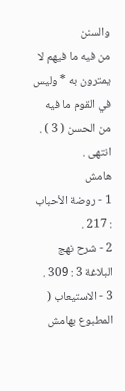والسنن
من فيه ما فيهم لا يمترون به * وليس في القوم ما فيه من الحسن ( 3 ) .
انتهى .
هامش
1 - روضة الأحباب : 217 .
2 - شرح نهج البلاغة 3 : 309 .
3 - الاستيعاب ( المطبوع بهامش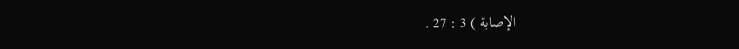الإصابة ) 3 : 27 .